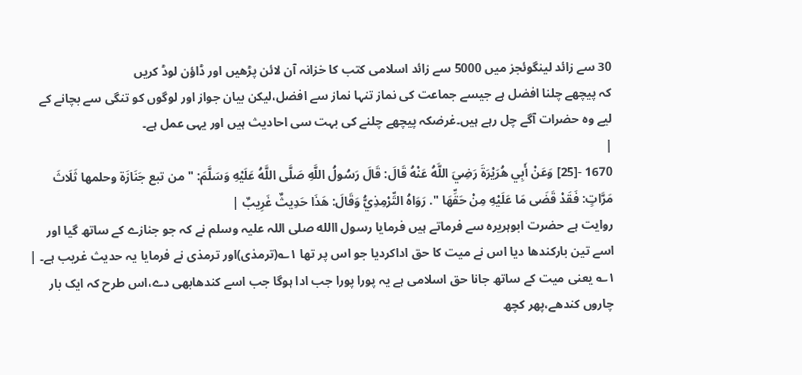30 سے زائد لینگوئجز میں 5000 سے زائد اسلامی کتب کا خزانہ آن لائن پڑھیں اور ڈاؤن لوڈ کریں
کہ پیچھے چلنا افضل ہے جیسے جماعت کی نماز تنہا نماز سے افضل،لیکن بیان جواز اور لوگوں کو تنگی سے بچانے کے لیے وہ حضرات آگے چل رہے ہیں۔غرضکہ پیچھے چلنے کی بہت سی احادیث ہیں اور یہی عمل ہے۔
|
1670 -[25] وَعَنْ أَبِي هُرَيْرَةَ رَضِيَ اللَّهُ عَنْهُ قَالَ: قَالَ رَسُولُ اللَّهِ صَلَّى اللَّهُ عَلَيْهِ وَسَلَّمَ: " من تبع جَنَازَة وحلمها ثَلَاثَ مَرَّاتٍ: فَقَدْ قَضَى مَا عَلَيْهِ مِنْ حَقِّهَا ". رَوَاهُ التِّرْمِذِيُّ وَقَالَ: هَذَا حَدِيثٌ غَرِيبٌ |
روایت ہے حضرت ابوہریرہ سے فرماتے ہیں فرمایا رسول االله صلی اللہ علیہ وسلم نے کہ جو جنازے کے ساتھ گیا اور اسے تین بارکندھا دیا اس نے میت کا حق اداکردیا جو اس پر تھا ۱؎(ترمذی)اور ترمذی نے فرمایا یہ حدیث غریب ہے۔ |
۱؎ یعنی میت کے ساتھ جانا حق اسلامی ہے یہ پورا پورا جب ادا ہوگا جب اسے کندھابھی دے،اس طرح کہ ایک بار چاروں کندھے،پھر کچھ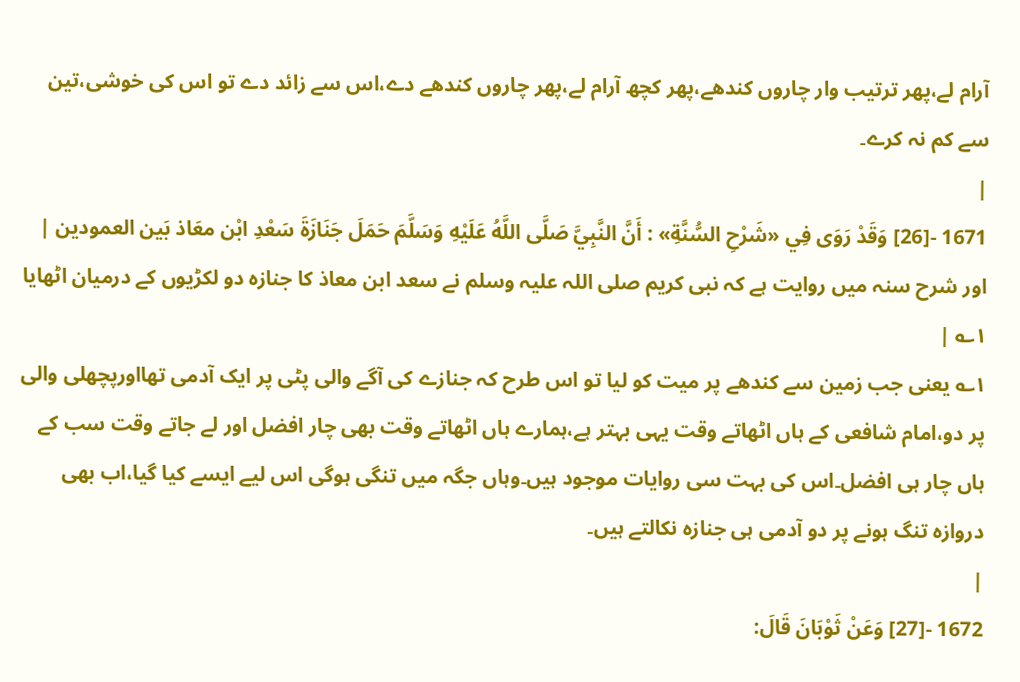آرام لے،پھر ترتیب وار چاروں کندھے،پھر کچھ آرام لے،پھر چاروں کندھے دے،اس سے زائد دے تو اس کی خوشی،تین سے کم نہ کرے۔
|
1671 -[26] وَقَدْ رَوَى فِي «شَرْحِ السُّنَّةِ» : أَنَّ النَّبِيَّ صَلَّى اللَّهُ عَلَيْهِ وَسَلَّمَ حَمَلَ جَنَازَةَ سَعْدِ ابْن معَاذ بَين العمودين |
اور شرح سنہ میں روایت ہے کہ نبی کریم صلی اللہ علیہ وسلم نے سعد ابن معاذ کا جنازہ دو لکڑیوں کے درمیان اٹھایا ۱؎ |
۱؎ یعنی جب زمین سے کندھے پر میت کو لیا تو اس طرح کہ جنازے کی آگے والی پٹی پر ایک آدمی تھااورپچھلی والی پر دو،امام شافعی کے ہاں اٹھاتے وقت یہی بہتر ہے،ہمارے ہاں اٹھاتے وقت بھی چار افضل اور لے جاتے وقت سب کے ہاں چار ہی افضل۔اس کی بہت سی روایات موجود ہیں۔وہاں جگہ میں تنگی ہوگی اس لیے ایسے کیا گیا،اب بھی دروازہ تنگ ہونے پر دو آدمی ہی جنازہ نکالتے ہیں۔
|
1672 -[27] وَعَنْ ثَوْبَانَ قَالَ: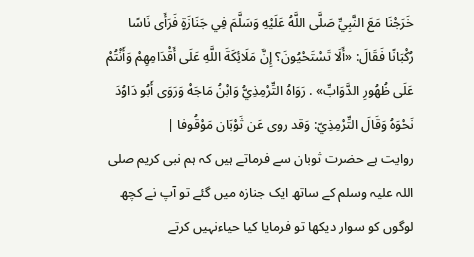خَرَجْنَا مَعَ النَّبِيِّ صَلَّى اللَّهُ عَلَيْهِ وَسَلَّمَ فِي جَنَازَةٍ فَرَأَى نَاسًا رُكْبَانًا فَقَالَ: «أَلَا تَسْتَحْيُونَ؟ إِنَّ مَلَائِكَةَ اللَّهِ عَلَى أَقْدَامِهِمْ وَأَنْتُمْ عَلَى ظُهُورِ الدَّوَابِّ» . رَوَاهُ التِّرْمِذِيُّ وَابْنُ مَاجَهْ وَرَوَى أَبُو دَاوُدَ نَحْوَهُ وَقَالَ التِّرْمِذِيّ: وَقد روى عَن ثَوْبَان مَوْقُوفا |
روایت ہے حضرت ثوبان سے فرماتے ہیں کہ ہم نبی کریم صلی اللہ علیہ وسلم کے ساتھ ایک جنازہ میں گئے تو آپ نے کچھ لوگوں کو سوار دیکھا تو فرمایا کیا حیاءنہیں کرتے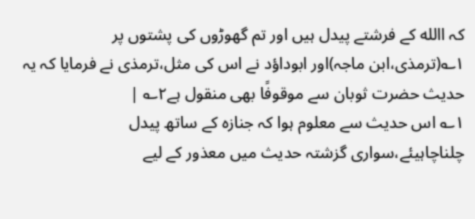کہ االله کے فرشتے پیدل ہیں اور تم گھوڑوں کی پشتوں پر ۱؎(ترمذی،ابن ماجہ)اور ابوداؤد نے اس کی مثل،ترمذی نے فرمایا کہ یہ حدیث حضرت ثوبان سے موقوفًا بھی منقول ہے۲؎ |
۱؎ اس حدیث سے معلوم ہوا کہ جنازہ کے ساتھ پیدل چلناچاہیئے،سواری گزشتہ حدیث میں معذور کے لیے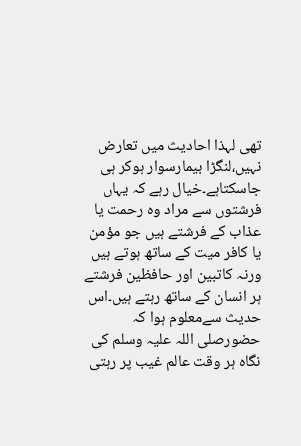تھی لہذا احادیث میں تعارض نہیں،لنگڑا بیمارسوار ہوکر ہی جاسکتاہے۔خیال رہے کہ یہاں فرشتوں سے مراد وہ رحمت یا عذاب کے فرشتے ہیں جو مؤمن یا کافر میت کے ساتھ ہوتے ہیں ورنہ کاتبین اور حافظین فرشتے ہر انسان کے ساتھ رہتے ہیں۔اس حدیث سےمعلوم ہوا کہ حضورصلی اللہ علیہ وسلم کی نگاہ ہر وقت عالم غیب پر رہتی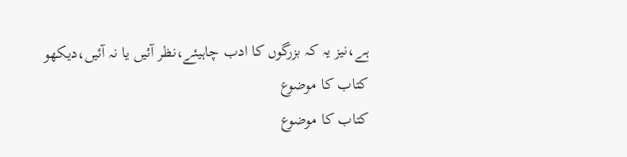ہے،نیز یہ کہ بزرگوں کا ادب چاہیئے،نظر آئیں یا نہ آئیں،دیکھو
کتاب کا موضوع
کتاب کا موضوع